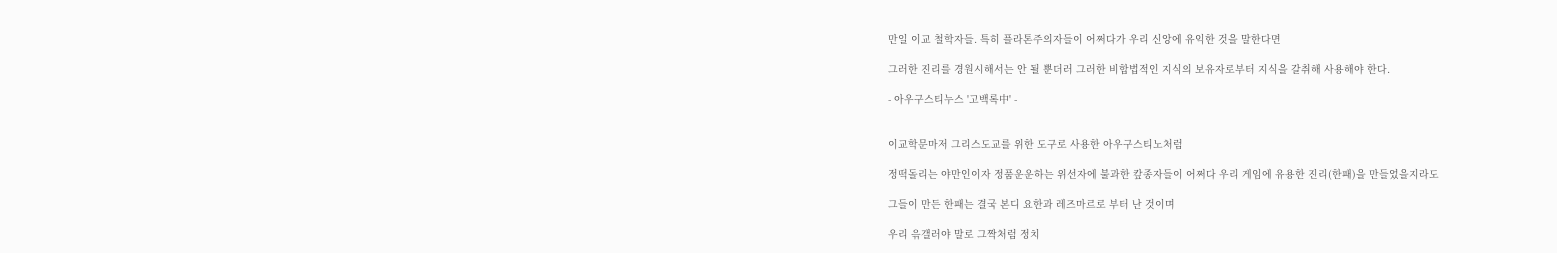만일 이교 철학자들. 특히 플라톤주의자들이 어쩌다가 우리 신앙에 유익한 것을 말한다면

그러한 진리를 경원시해서는 안 될 뿐더러 그러한 비합법적인 지식의 보유자로부터 지식을 갈취해 사용해야 한다.

- 아우구스티누스 '고백록中' -


이교학문마저 그리스도교를 위한 도구로 사용한 아우구스티노처럼

정떡돌리는 야만인이자 정품운운하는 위선자에 불과한 캎종자들이 어쩌다 우리 게임에 유용한 진리(한패)을 만들었을지라도

그들이 만든 한패는 결국 본디 요한과 레즈마르로 부터 난 것이며

우리 윾갤러야 말로 그짝처럼 정치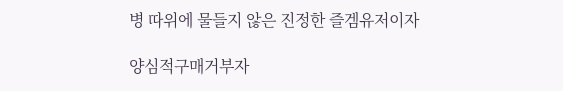병 따위에 물들지 않은 진정한 즐겜유저이자

양심적구매거부자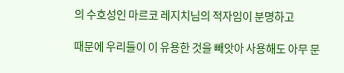의 수호성인 마르코 레지치님의 적자임이 분명하고

때문에 우리들이 이 유용한 것을 빼앗아 사용해도 아무 문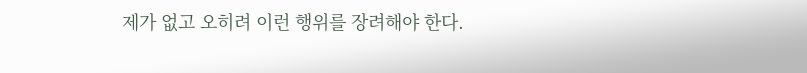제가 없고 오히려 이런 행위를 장려해야 한다.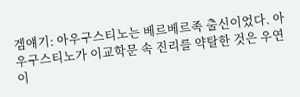겜얘기: 아우구스티노는 베르베르족 출신이었다. 아우구스티노가 이교학문 속 진리를 약탈한 것은 우연이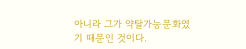아니라 그가 약탈가능문화였기 때문인 것이다.